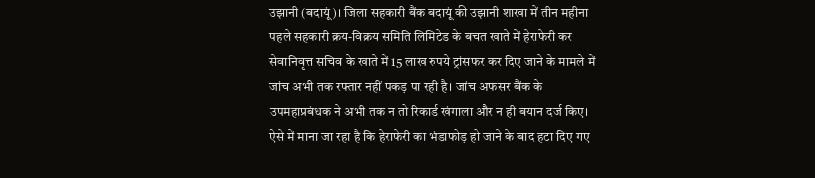उझानी (बदायूं)। जिला सहकारी बैंक बदायूं की उझानी शाखा में तीन महीना पहले सहकारी क्रय-विक्रय समिति लिमिटेड के बचत खाते में हेराफेरी कर सेवानिवृत्त सचिव के खाते में 15 लाख रुपये ट्रांसफर कर दिए जाने के मामले में जांच अभी तक रफ्तार नहीं पकड़ पा रही है। जांच अफसर बैंक के उपमहाप्रबंधक ने अभी तक न तो रिकार्ड खंगाला और न ही बयान दर्ज किए। ऐसे में माना जा रहा है कि हेराफेरी का भंडाफोड़ हो जाने के बाद हटा दिए गए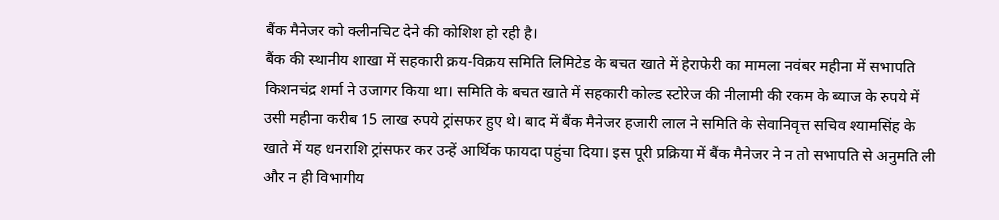बैंक मैनेजर को क्लीनचिट देने की कोशिश हो रही है।
बैंक की स्थानीय शाखा में सहकारी क्रय-विक्रय समिति लिमिटेड के बचत खाते में हेराफेरी का मामला नवंबर महीना में सभापति किशनचंद्र शर्मा ने उजागर किया था। समिति के बचत खाते में सहकारी कोल्ड स्टोरेज की नीलामी की रकम के ब्याज के रुपये में उसी महीना करीब 15 लाख रुपये ट्रांसफर हुए थे। बाद में बैंक मैनेजर हजारी लाल ने समिति के सेवानिवृत्त सचिव श्यामसिंह के खाते में यह धनराशि ट्रांसफर कर उन्हें आर्थिक फायदा पहुंचा दिया। इस पूरी प्रक्रिया में बैंक मैनेजर ने न तो सभापति से अनुमति ली और न ही विभागीय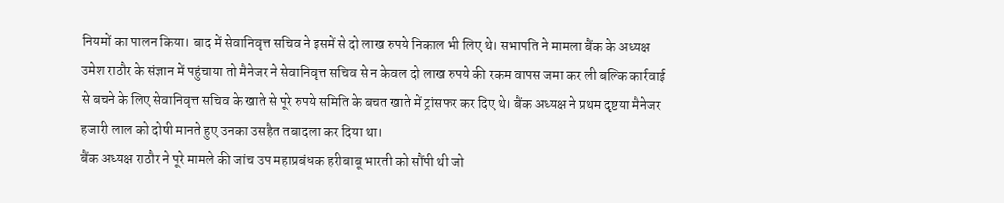नियमों का पालन किया। बाद में सेवानिवृत्त सचिव ने इसमें से दो लाख रुपये निकाल भी लिए थे। सभापति ने मामला बैंक के अध्यक्ष उमेश राठौर के संज्ञान में पहुंचाया तो मैनेजर ने सेवानिवृत्त सचिव से न केवल दो लाख रुपये की रकम वापस जमा कर ली बल्कि कार्रवाई से बचने के लिए सेवानिवृत्त सचिव के खाते से पूरे रुपये समिति के बचत खाते में ट्रांसफर कर दिए थे। बैंक अध्यक्ष ने प्रथम दृष्टया मैनेजर हजारी लाल को दोषी मानते हुए उनका उसहैत तबादला कर दिया था।
बैंक अध्यक्ष राठौर ने पूरे मामले की जांच उप महाप्रबंधक हरीबाबू भारती को सौंपी थी जो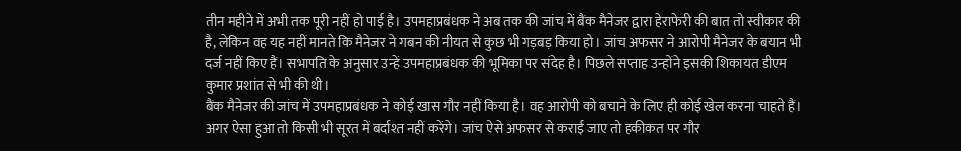तीन महीने में अभी तक पूरी नहीं हो पाई है। उपमहाप्रबंधक ने अब तक की जांच में बैंक मैनेजर द्वारा हेराफेरी की बात तो स्वीकार की है, लेकिन वह यह नहीं मानते कि मैनेजर ने गबन की नीयत से कुछ भी गड़बड़ किया हो। जांच अफसर ने आरोपी मैनेजर के बयान भी दर्ज नहीं किए हैं। सभापति के अनुसार उन्हें उपमहाप्रबंधक की भूमिका पर संदेह है। पिछले सप्ताह उन्होंने इसकी शिकायत डीएम कुमार प्रशांत से भी की थी।
बैंक मैनेजर की जांच में उपमहाप्रबंधक ने कोई खास गौर नहीं किया है। वह आरोपी को बचाने के लिए ही कोई खेल करना चाहते हैं। अगर ऐसा हुआ तो किसी भी सूरत में बर्दाश्त नहीं करेंगे। जांच ऐसे अफसर से कराई जाए तो हकीकत पर गौर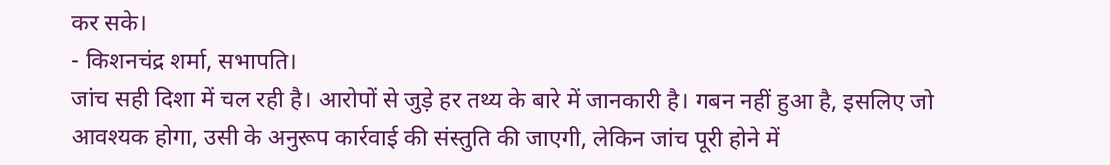कर सके।
- किशनचंद्र शर्मा, सभापति।
जांच सही दिशा में चल रही है। आरोपों से जुड़े हर तथ्य के बारे में जानकारी है। गबन नहीं हुआ है, इसलिए जो आवश्यक होगा, उसी के अनुरूप कार्रवाई की संस्तुति की जाएगी, लेकिन जांच पूरी होने में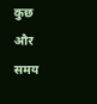कुछ और समय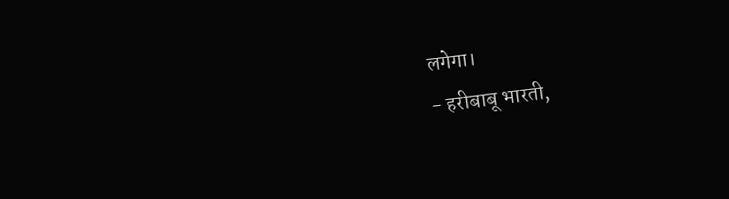लगेगा।
- हरीबाबू भारती,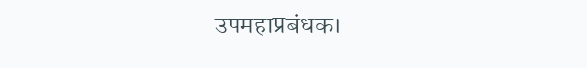उपमहाप्रबंधक।